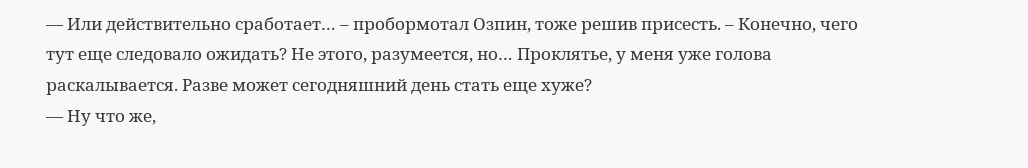— Или действительно сработает… – пробормотал Озпин, тоже решив присесть. – Конечно, чего тут еще следовало ожидать? Не этого, разумеется, но… Проклятье, у меня уже голова раскалывается. Разве может сегодняшний день стать еще хуже?
— Ну что же,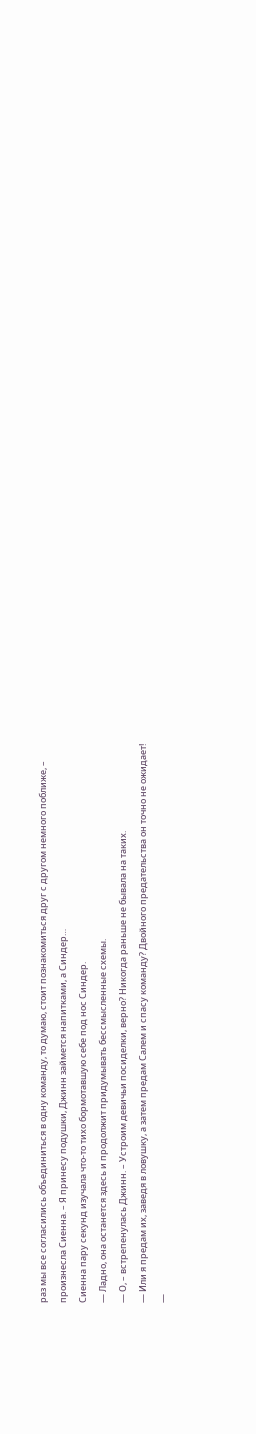раз мы все согласились объединиться в одну команду, то думаю, стоит познакомиться друг с другом немного поближе, – произнесла Сиенна. – Я принесу подушки, Джинн займется напитками, а Синдер…
Сиенна пару секунд изучала что-то тихо бормотавшую себе под нос Синдер.
— Ладно, она останется здесь и продолжит придумывать бессмысленные схемы.
— О, – встрепенулась Джинн. – Устроим девичьи посиделки, верно? Никогда раньше не бывала на таких.
— Или я предам их, заведя в ловушку, а затем предам Салем и спасу команду? Двойного предательства он точно не ожидает!
—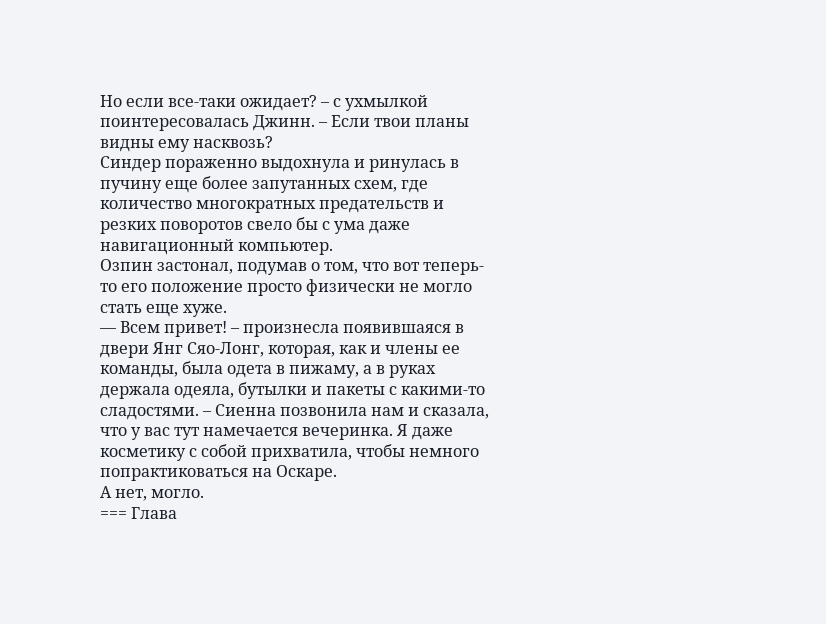Но если все-таки ожидает? – с ухмылкой поинтересовалась Джинн. – Если твои планы видны ему насквозь?
Синдер пораженно выдохнула и ринулась в пучину еще более запутанных схем, где количество многократных предательств и резких поворотов свело бы с ума даже навигационный компьютер.
Озпин застонал, подумав о том, что вот теперь-то его положение просто физически не могло стать еще хуже.
— Всем привет! – произнесла появившаяся в двери Янг Сяо-Лонг, которая, как и члены ее команды, была одета в пижаму, а в руках держала одеяла, бутылки и пакеты с какими-то сладостями. – Сиенна позвонила нам и сказала, что у вас тут намечается вечеринка. Я даже косметику с собой прихватила, чтобы немного попрактиковаться на Оскаре.
А нет, могло.
=== Глава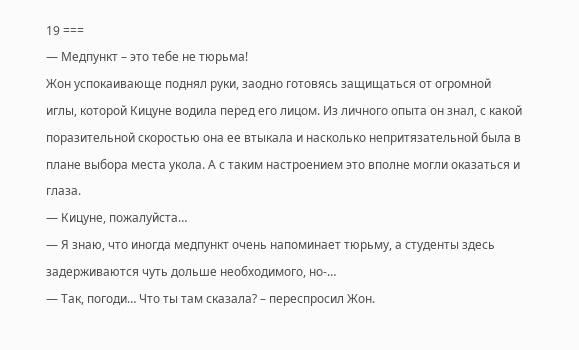19 ===
— Медпункт – это тебе не тюрьма!
Жон успокаивающе поднял руки, заодно готовясь защищаться от огромной иглы, которой Кицуне водила перед его лицом. Из личного опыта он знал, с какой поразительной скоростью она ее втыкала и насколько непритязательной была в плане выбора места укола. А с таким настроением это вполне могли оказаться и глаза.
— Кицуне, пожалуйста…
— Я знаю, что иногда медпункт очень напоминает тюрьму, а студенты здесь задерживаются чуть дольше необходимого, но-…
— Так, погоди… Что ты там сказала? – переспросил Жон.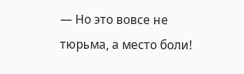— Но это вовсе не тюрьма, а место боли!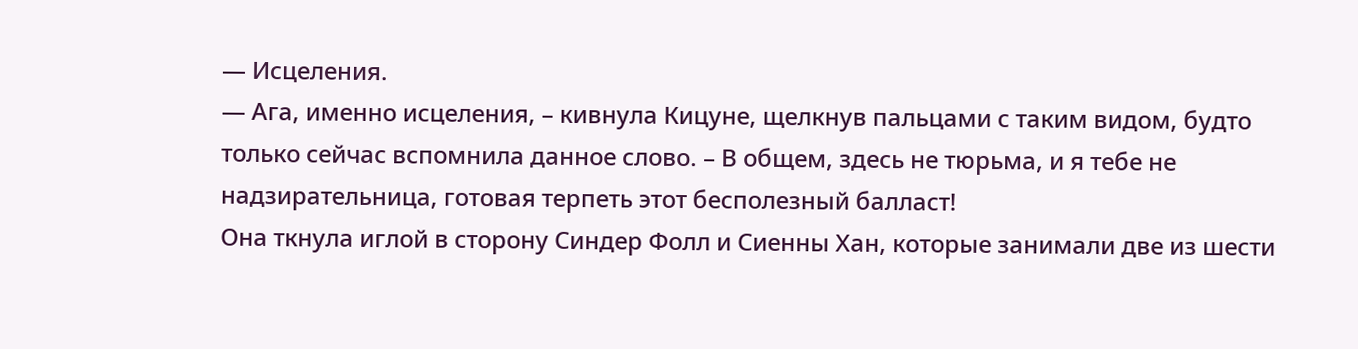— Исцеления.
— Ага, именно исцеления, – кивнула Кицуне, щелкнув пальцами с таким видом, будто только сейчас вспомнила данное слово. – В общем, здесь не тюрьма, и я тебе не надзирательница, готовая терпеть этот бесполезный балласт!
Она ткнула иглой в сторону Синдер Фолл и Сиенны Хан, которые занимали две из шести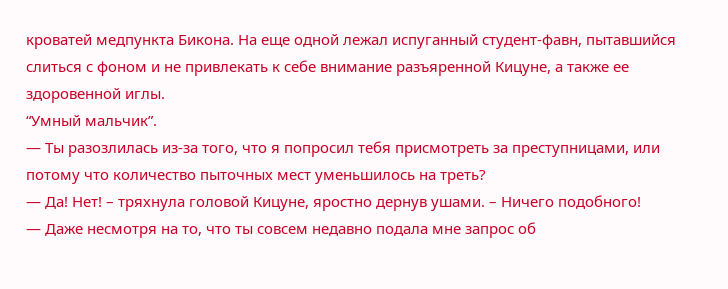кроватей медпункта Бикона. На еще одной лежал испуганный студент-фавн, пытавшийся слиться с фоном и не привлекать к себе внимание разъяренной Кицуне, а также ее здоровенной иглы.
“Умный мальчик”.
— Ты разозлилась из-за того, что я попросил тебя присмотреть за преступницами, или потому что количество пыточных мест уменьшилось на треть?
— Да! Нет! – тряхнула головой Кицуне, яростно дернув ушами. – Ничего подобного!
— Даже несмотря на то, что ты совсем недавно подала мне запрос об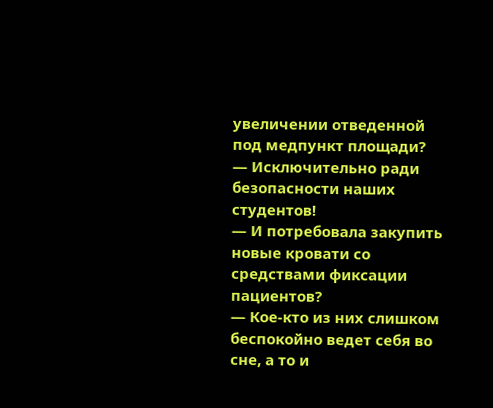увеличении отведенной под медпункт площади?
— Исключительно ради безопасности наших студентов!
— И потребовала закупить новые кровати со средствами фиксации пациентов?
— Кое-кто из них слишком беспокойно ведет себя во сне, а то и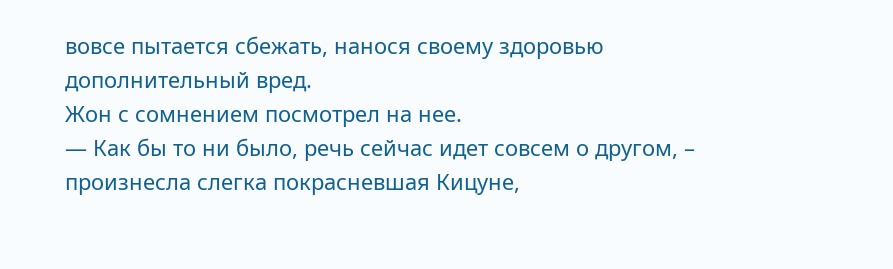вовсе пытается сбежать, нанося своему здоровью дополнительный вред.
Жон с сомнением посмотрел на нее.
— Как бы то ни было, речь сейчас идет совсем о другом, – произнесла слегка покрасневшая Кицуне,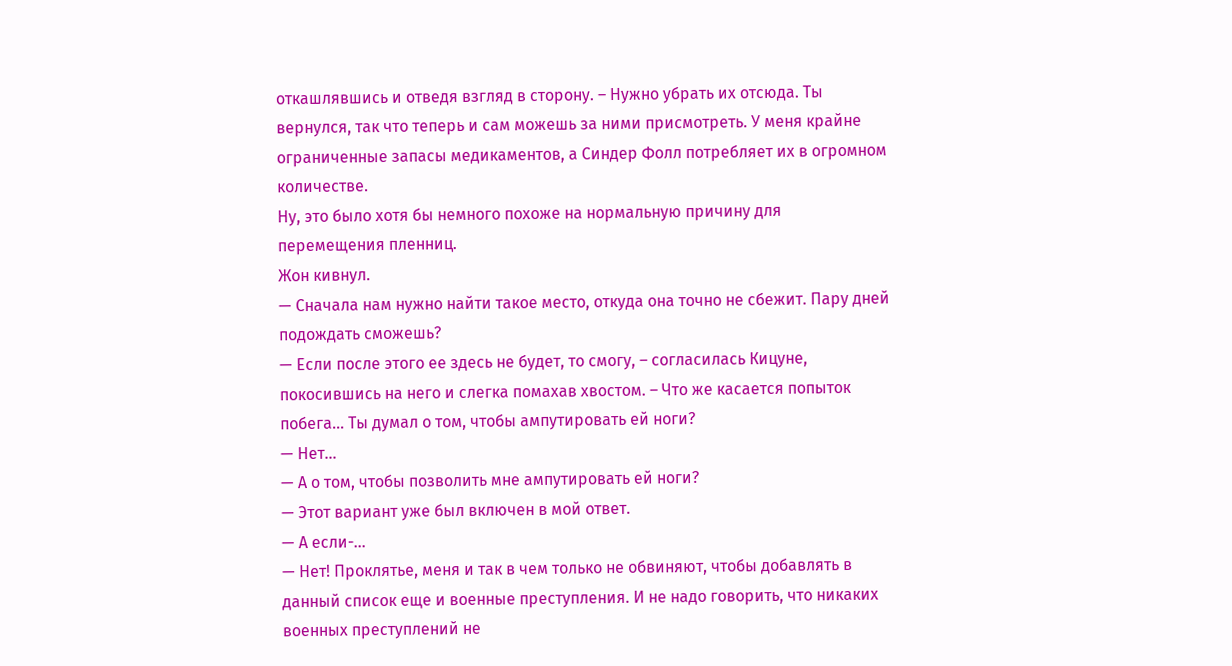откашлявшись и отведя взгляд в сторону. – Нужно убрать их отсюда. Ты вернулся, так что теперь и сам можешь за ними присмотреть. У меня крайне ограниченные запасы медикаментов, а Синдер Фолл потребляет их в огромном количестве.
Ну, это было хотя бы немного похоже на нормальную причину для перемещения пленниц.
Жон кивнул.
— Сначала нам нужно найти такое место, откуда она точно не сбежит. Пару дней подождать сможешь?
— Если после этого ее здесь не будет, то смогу, – согласилась Кицуне, покосившись на него и слегка помахав хвостом. – Что же касается попыток побега… Ты думал о том, чтобы ампутировать ей ноги?
— Нет…
— А о том, чтобы позволить мне ампутировать ей ноги?
— Этот вариант уже был включен в мой ответ.
— А если-…
— Нет! Проклятье, меня и так в чем только не обвиняют, чтобы добавлять в данный список еще и военные преступления. И не надо говорить, что никаких военных преступлений не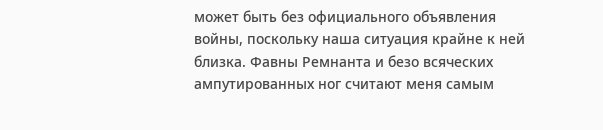может быть без официального объявления войны, поскольку наша ситуация крайне к ней близка. Фавны Ремнанта и безо всяческих ампутированных ног считают меня самым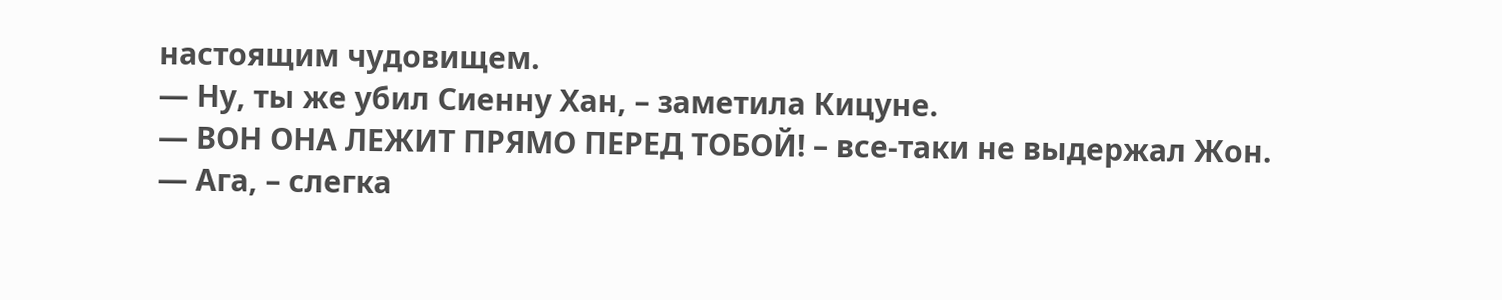настоящим чудовищем.
— Ну, ты же убил Сиенну Хан, – заметила Кицуне.
— ВОН ОНА ЛЕЖИТ ПРЯМО ПЕРЕД ТОБОЙ! – все-таки не выдержал Жон.
— Ага, – слегка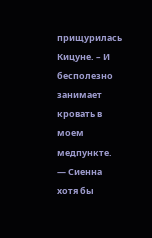прищурилась Кицуне. – И бесполезно занимает кровать в моем медпункте.
— Сиенна хотя бы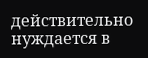действительно нуждается в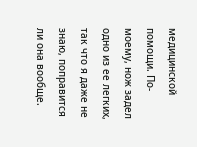медицинской помощи. По-моему, нож задел одно из ее легких, так что я даже не знаю, поправится ли она вообще.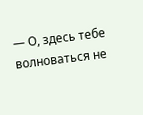— О, здесь тебе волноваться не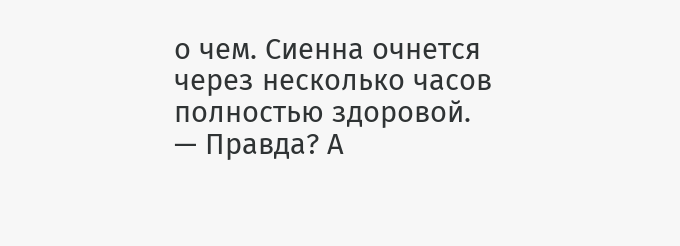о чем. Сиенна очнется через несколько часов полностью здоровой.
— Правда? А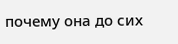почему она до сих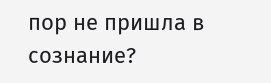пор не пришла в сознание?